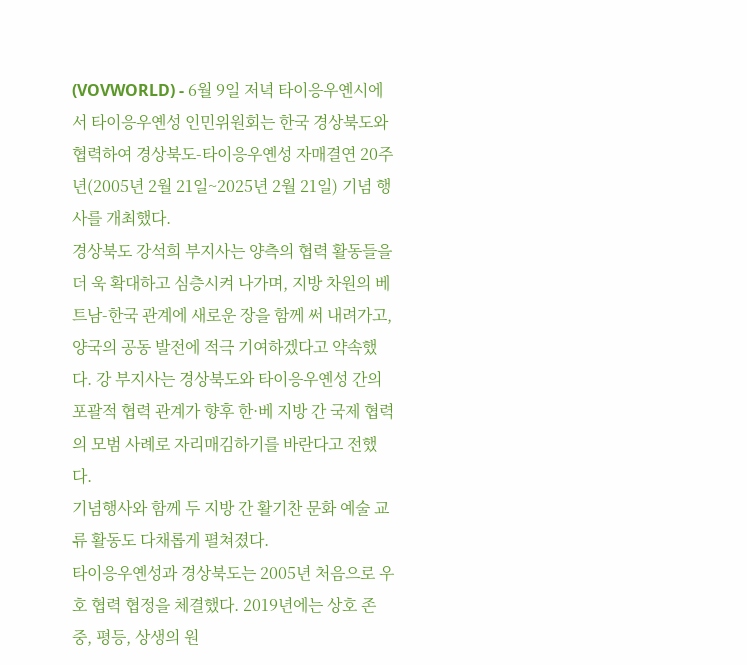(VOVWORLD) - 6월 9일 저녁 타이응우옌시에서 타이응우옌성 인민위원회는 한국 경상북도와 협력하여 경상북도-타이응우옌성 자매결연 20주년(2005년 2월 21일~2025년 2월 21일) 기념 행사를 개최했다.
경상북도 강석희 부지사는 양측의 협력 활동들을 더 욱 확대하고 심층시켜 나가며, 지방 차원의 베트남-한국 관계에 새로운 장을 함께 써 내려가고, 양국의 공동 발전에 적극 기여하겠다고 약속했다. 강 부지사는 경상북도와 타이응우옌성 간의 포괄적 협력 관계가 향후 한·베 지방 간 국제 협력의 모범 사례로 자리매김하기를 바란다고 전했다.
기념행사와 함께 두 지방 간 활기찬 문화 예술 교류 활동도 다채롭게 펼쳐졌다.
타이응우옌성과 경상북도는 2005년 처음으로 우호 협력 협정을 체결했다. 2019년에는 상호 존중, 평등, 상생의 원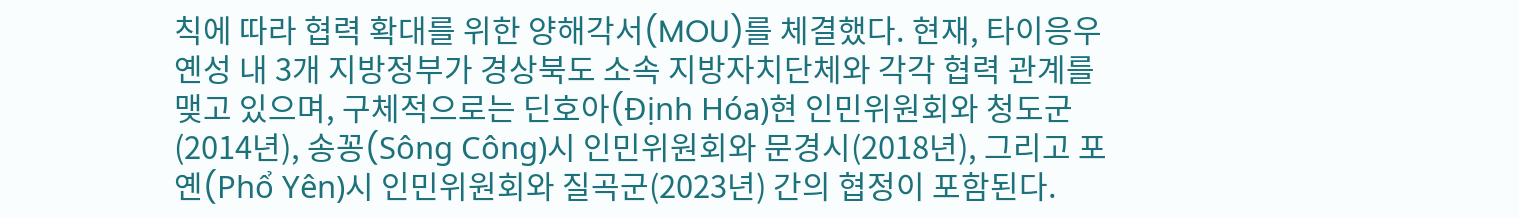칙에 따라 협력 확대를 위한 양해각서(MOU)를 체결했다. 현재, 타이응우옌성 내 3개 지방정부가 경상북도 소속 지방자치단체와 각각 협력 관계를 맺고 있으며, 구체적으로는 딘호아(Định Hóa)현 인민위원회와 청도군(2014년), 송꽁(Sông Công)시 인민위원회와 문경시(2018년), 그리고 포옌(Phổ Yên)시 인민위원회와 질곡군(2023년) 간의 협정이 포함된다.